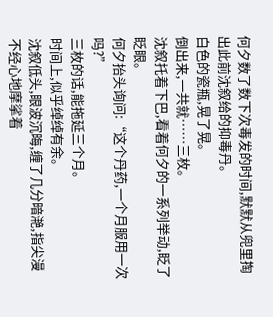何夕数了数下次毒发的时间,默默从兜里掏出此前沈叙给的抑毒丹。
白色的瓷瓶,晃了晃。
倒出来,一共就……三枚。
沈叙托着下巴,看着何夕的一系列举动,眨了眨眼。
何夕抬头询问:“这个丹药,一个月服用一次吗?”
三枚的话,能拖延三个月。
时间上,似乎绰绰有余。
沈叙低头,眼波沉晦,缠了几分暗滟,指尖漫不经心地摩挲着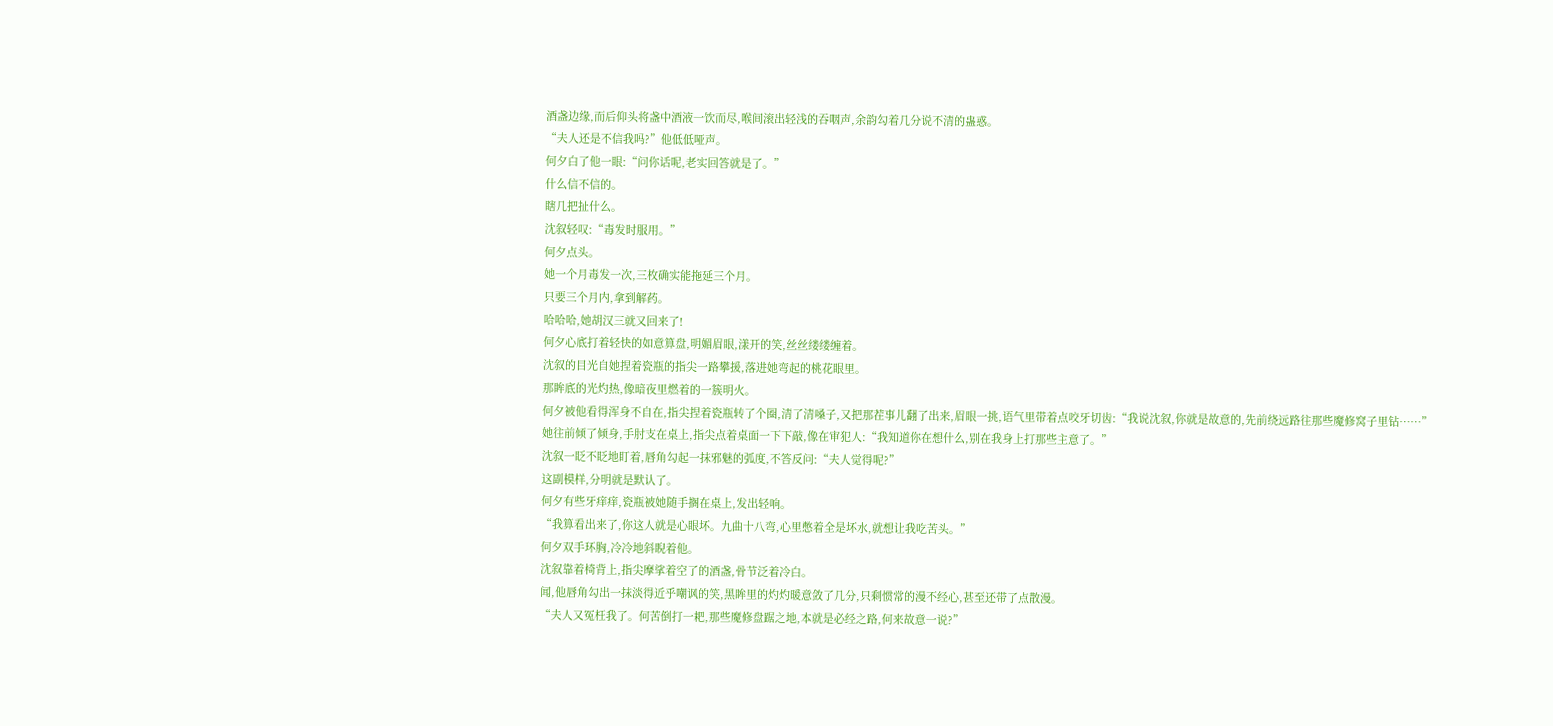酒盏边缘,而后仰头将盏中酒液一饮而尽,喉间滚出轻浅的吞咽声,余韵勾着几分说不清的蛊惑。
“夫人还是不信我吗?”他低低哑声。
何夕白了他一眼:“问你话呢,老实回答就是了。”
什么信不信的。
瞎几把扯什么。
沈叙轻叹:“毒发时服用。”
何夕点头。
她一个月毒发一次,三枚确实能拖延三个月。
只要三个月内,拿到解药。
哈哈哈,她胡汉三就又回来了!
何夕心底打着轻快的如意算盘,明媚眉眼,漾开的笑,丝丝缕缕缠着。
沈叙的目光自她捏着瓷瓶的指尖一路攀援,落进她弯起的桃花眼里。
那眸底的光灼热,像暗夜里燃着的一簇明火。
何夕被他看得浑身不自在,指尖捏着瓷瓶转了个圈,清了清嗓子,又把那茬事儿翻了出来,眉眼一挑,语气里带着点咬牙切齿:“我说沈叙,你就是故意的,先前绕远路往那些魔修窝子里钻……”
她往前倾了倾身,手肘支在桌上,指尖点着桌面一下下敲,像在审犯人:“我知道你在想什么,别在我身上打那些主意了。”
沈叙一眨不眨地盯着,唇角勾起一抹邪魅的弧度,不答反问:“夫人觉得呢?”
这副模样,分明就是默认了。
何夕有些牙痒痒,瓷瓶被她随手搁在桌上,发出轻响。
“我算看出来了,你这人就是心眼坏。九曲十八弯,心里憋着全是坏水,就想让我吃苦头。”
何夕双手环胸,冷冷地斜睨着他。
沈叙靠着椅背上,指尖摩挲着空了的酒盏,骨节泛着冷白。
闻,他唇角勾出一抹淡得近乎嘲讽的笑,黑眸里的灼灼暖意敛了几分,只剩惯常的漫不经心,甚至还带了点散漫。
“夫人又冤枉我了。何苦倒打一耙,那些魔修盘踞之地,本就是必经之路,何来故意一说?”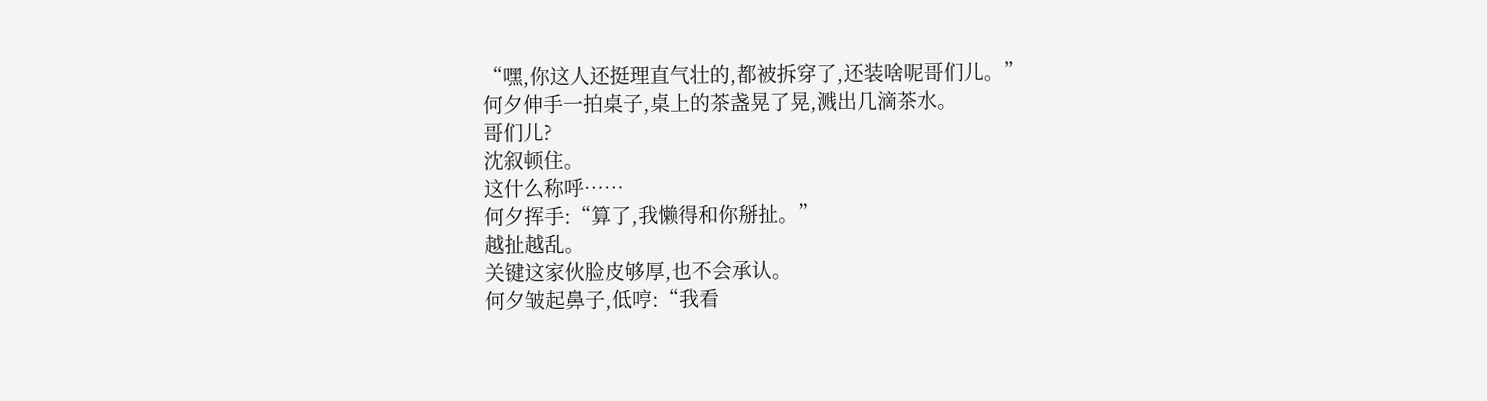“嘿,你这人还挺理直气壮的,都被拆穿了,还装啥呢哥们儿。”
何夕伸手一拍桌子,桌上的茶盏晃了晃,溅出几滴茶水。
哥们儿?
沈叙顿住。
这什么称呼……
何夕挥手:“算了,我懒得和你掰扯。”
越扯越乱。
关键这家伙脸皮够厚,也不会承认。
何夕皱起鼻子,低哼:“我看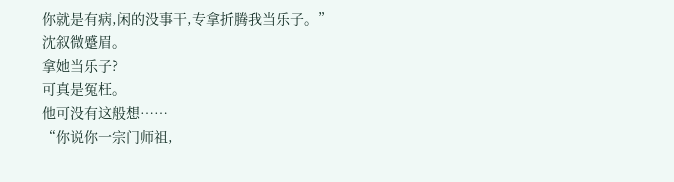你就是有病,闲的没事干,专拿折腾我当乐子。”
沈叙微蹙眉。
拿她当乐子?
可真是冤枉。
他可没有这般想……
“你说你一宗门师祖,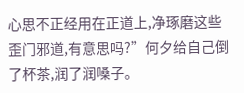心思不正经用在正道上,净琢磨这些歪门邪道,有意思吗?”何夕给自己倒了杯茶,润了润嗓子。